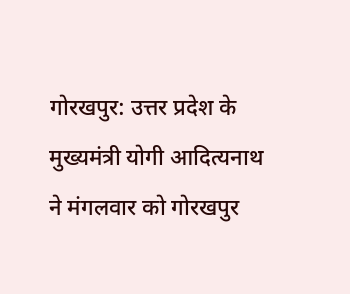गोरखपुर: उत्तर प्रदेश के मुख्यमंत्री योगी आदित्यनाथ ने मंगलवार को गोरखपुर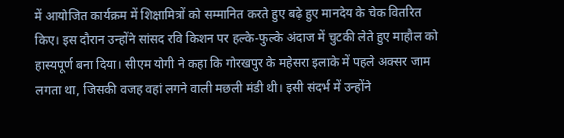में आयोजित कार्यक्रम में शिक्षामित्रों को सम्मानित करते हुए बढ़े हुए मानदेय के चेक वितरित किए। इस दौरान उन्होंने सांसद रवि किशन पर हल्के-फुल्के अंदाज में चुटकी लेते हुए माहौल को हास्यपूर्ण बना दिया। सीएम योगी ने कहा कि गोरखपुर के महेसरा इलाके में पहले अक्सर जाम लगता था, जिसकी वजह वहां लगने वाली मछली मंडी थी। इसी संदर्भ में उन्होंने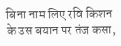बिना नाम लिए रवि किशन के उस बयान पर तंज कसा,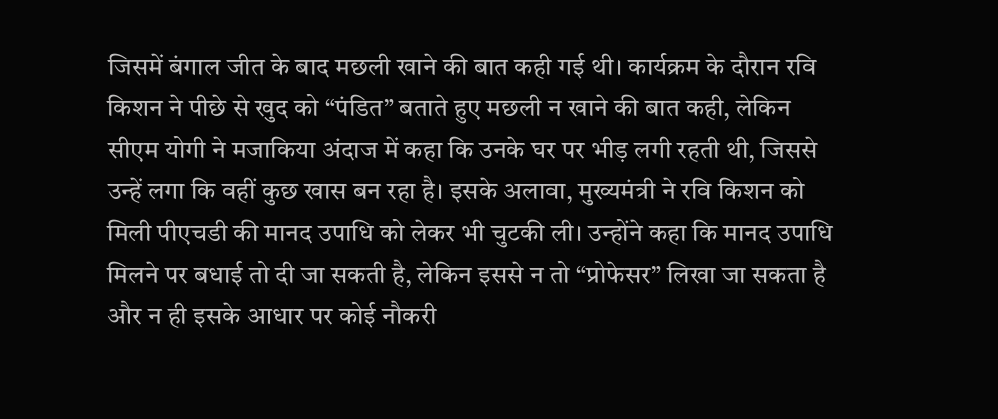जिसमें बंगाल जीत के बाद मछली खाने की बात कही गई थी। कार्यक्रम के दौरान रवि किशन ने पीछे से खुद को “पंडित” बताते हुए मछली न खाने की बात कही, लेकिन सीएम योगी ने मजाकिया अंदाज में कहा कि उनके घर पर भीड़ लगी रहती थी, जिससे उन्हें लगा कि वहीं कुछ खास बन रहा है। इसके अलावा, मुख्यमंत्री ने रवि किशन को मिली पीएचडी की मानद उपाधि को लेकर भी चुटकी ली। उन्होंने कहा कि मानद उपाधि मिलने पर बधाई तो दी जा सकती है, लेकिन इससे न तो “प्रोफेसर” लिखा जा सकता है और न ही इसके आधार पर कोई नौकरी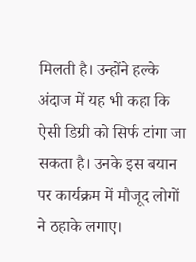मिलती है। उन्होंने हल्के अंदाज में यह भी कहा कि ऐसी डिग्री को सिर्फ टांगा जा सकता है। उनके इस बयान पर कार्यक्रम में मौजूद लोगों ने ठहाके लगाए।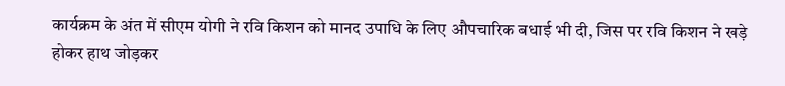कार्यक्रम के अंत में सीएम योगी ने रवि किशन को मानद उपाधि के लिए औपचारिक बधाई भी दी, जिस पर रवि किशन ने खड़े होकर हाथ जोड़कर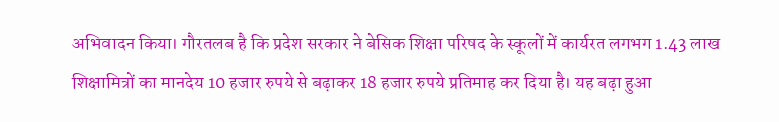अभिवादन किया। गौरतलब है कि प्रदेश सरकार ने बेसिक शिक्षा परिषद के स्कूलों में कार्यरत लगभग 1.43 लाख शिक्षामित्रों का मानदेय 10 हजार रुपये से बढ़ाकर 18 हजार रुपये प्रतिमाह कर दिया है। यह बढ़ा हुआ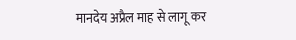मानदेय अप्रैल माह से लागू कर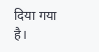दिया गया है।